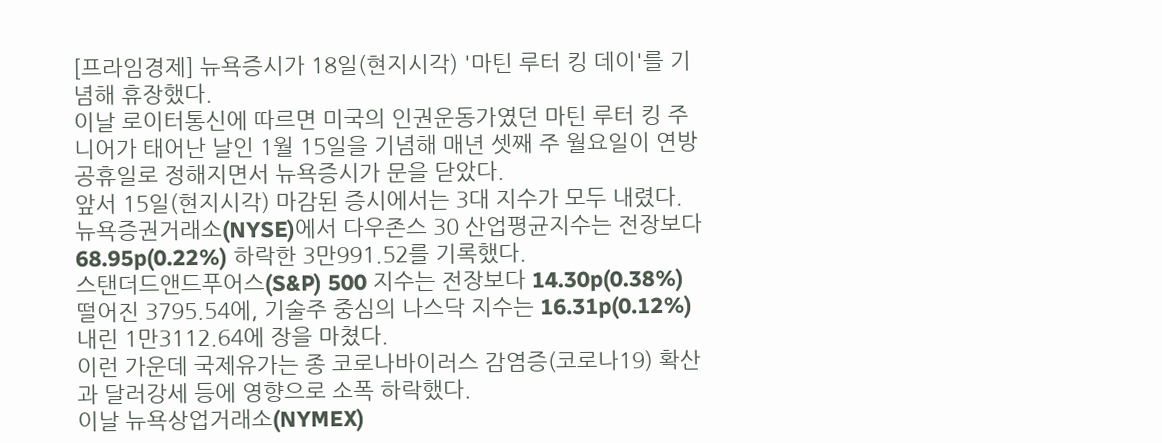[프라임경제] 뉴욕증시가 18일(현지시각) '마틴 루터 킹 데이'를 기념해 휴장했다.
이날 로이터통신에 따르면 미국의 인권운동가였던 마틴 루터 킹 주니어가 태어난 날인 1월 15일을 기념해 매년 셋째 주 월요일이 연방 공휴일로 정해지면서 뉴욕증시가 문을 닫았다.
앞서 15일(현지시각) 마감된 증시에서는 3대 지수가 모두 내렸다. 뉴욕증권거래소(NYSE)에서 다우존스 30 산업평균지수는 전장보다 68.95p(0.22%) 하락한 3만991.52를 기록했다.
스탠더드앤드푸어스(S&P) 500 지수는 전장보다 14.30p(0.38%) 떨어진 3795.54에, 기술주 중심의 나스닥 지수는 16.31p(0.12%) 내린 1만3112.64에 장을 마쳤다.
이런 가운데 국제유가는 종 코로나바이러스 감염증(코로나19) 확산과 달러강세 등에 영향으로 소폭 하락했다.
이날 뉴욕상업거래소(NYMEX)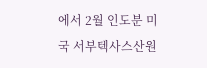에서 2월 인도분 미국 서부텍사스산원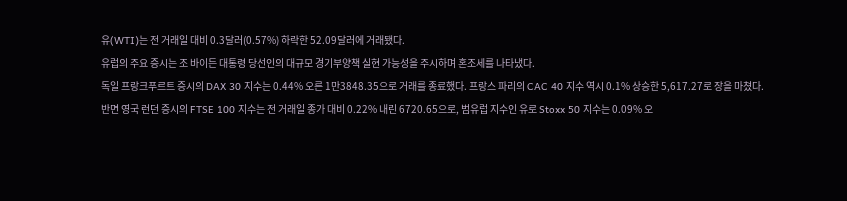유(WTI)는 전 거래일 대비 0.3달러(0.57%) 하락한 52.09달러에 거래됐다.
유럽의 주요 증시는 조 바이든 대통령 당선인의 대규모 경기부양책 실현 가능성을 주시하며 혼조세를 나타냈다.
독일 프랑크푸르트 증시의 DAX 30 지수는 0.44% 오른 1만3848.35으로 거래를 종료했다. 프랑스 파리의 CAC 40 지수 역시 0.1% 상승한 5,617.27로 장을 마쳤다.
반면 영국 런던 증시의 FTSE 100 지수는 전 거래일 종가 대비 0.22% 내린 6720.65으로, 범유럽 지수인 유로 Stoxx 50 지수는 0.09% 오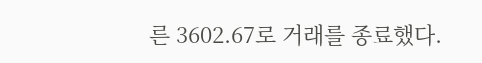른 3602.67로 거래를 종료했다.